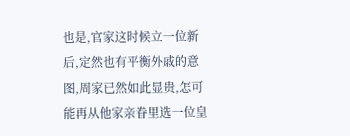也是,官家这时候立一位新后,定然也有平衡外戚的意图,周家已然如此显贵,怎可能再从他家亲眷里选一位皇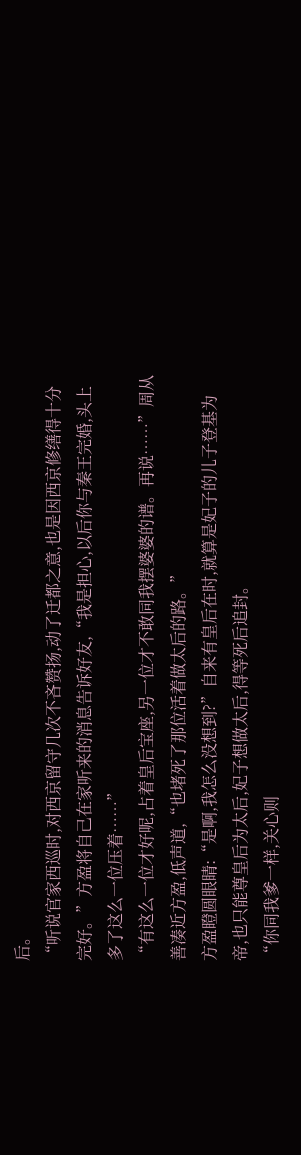后。
“听说官家西巡时,对西京留守几次不吝赞扬,动了迁都之意,也是因西京修缮得十分完好。”方盈将自己在家听来的消息告诉好友,“我是担心,以后你与秦王完婚,头上多了这么一位压着……”
“有这么一位才好呢,占着皇后宝座,另一位才不敢同我摆婆婆的谱。再说……”周从善凑近方盈,低声道,“也堵死了那位活着做太后的路。”
方盈瞪圆眼睛:“是啊,我怎么没想到?”自来有皇后在时,就算是妃子的儿子登基为帝,也只能尊皇后为太后,妃子想做太后,得等死后追封。
“你同我爹一样,关心则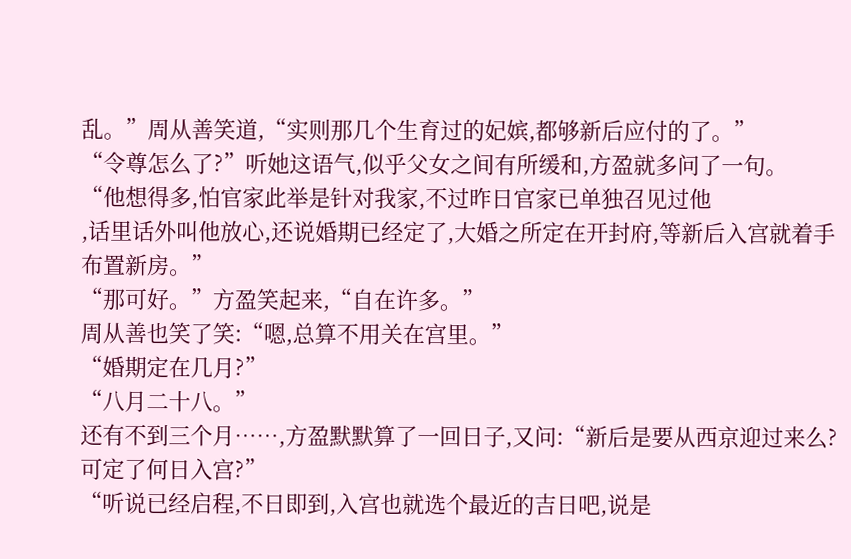乱。”周从善笑道,“实则那几个生育过的妃嫔,都够新后应付的了。”
“令尊怎么了?”听她这语气,似乎父女之间有所缓和,方盈就多问了一句。
“他想得多,怕官家此举是针对我家,不过昨日官家已单独召见过他
,话里话外叫他放心,还说婚期已经定了,大婚之所定在开封府,等新后入宫就着手布置新房。”
“那可好。”方盈笑起来,“自在许多。”
周从善也笑了笑:“嗯,总算不用关在宫里。”
“婚期定在几月?”
“八月二十八。”
还有不到三个月……,方盈默默算了一回日子,又问:“新后是要从西京迎过来么?可定了何日入宫?”
“听说已经启程,不日即到,入宫也就选个最近的吉日吧,说是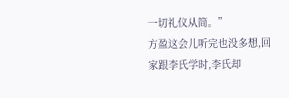一切礼仪从简。”
方盈这会儿听完也没多想,回家跟李氏学时,李氏却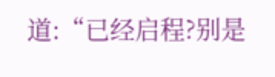道:“已经启程?别是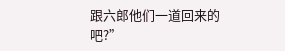跟六郎他们一道回来的吧?”